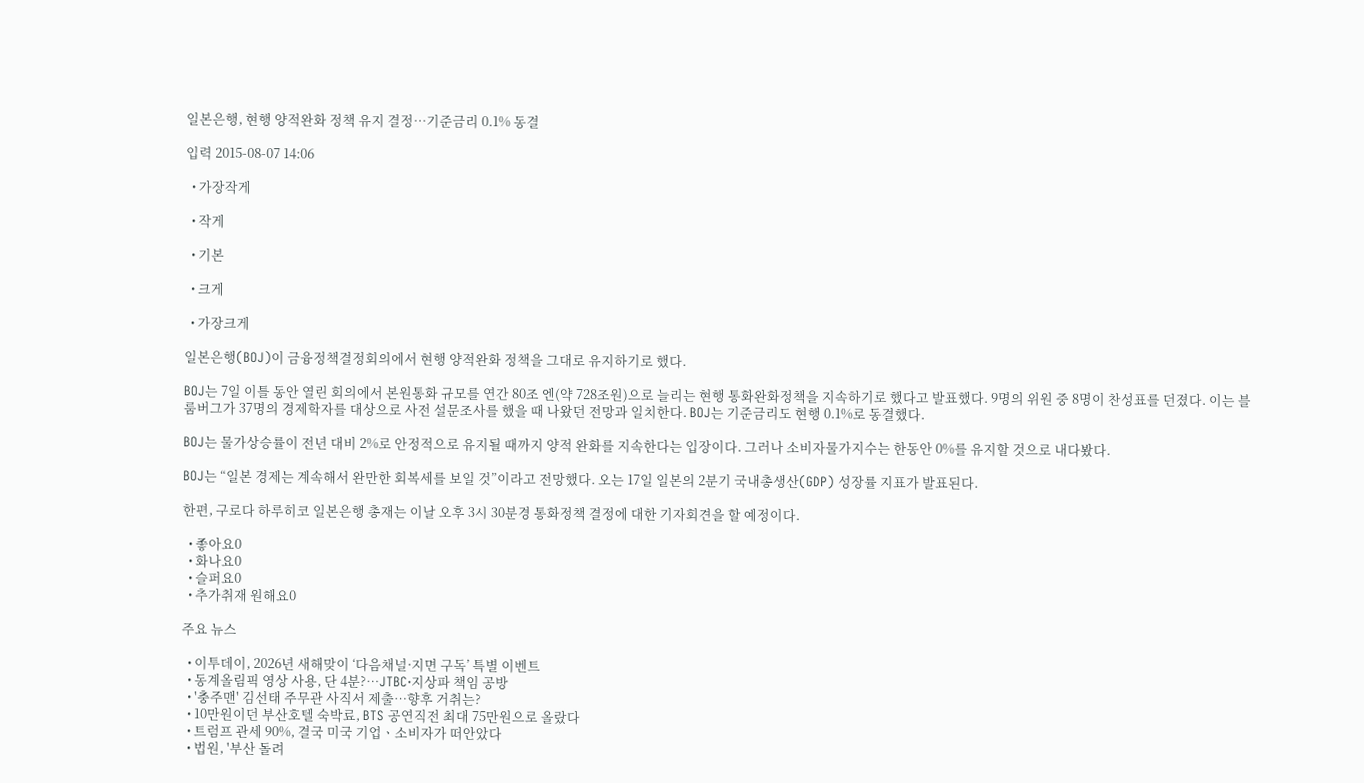일본은행, 현행 양적완화 정책 유지 결정…기준금리 0.1% 동결

입력 2015-08-07 14:06

  • 가장작게

  • 작게

  • 기본

  • 크게

  • 가장크게

일본은행(BOJ)이 금융정책결정회의에서 현행 양적완화 정책을 그대로 유지하기로 했다.

BOJ는 7일 이틀 동안 열린 회의에서 본원통화 규모를 연간 80조 엔(약 728조원)으로 늘리는 현행 통화완화정책을 지속하기로 했다고 발표했다. 9명의 위원 중 8명이 찬성표를 던졌다. 이는 블룸버그가 37명의 경제학자를 대상으로 사전 설문조사를 했을 때 나왔던 전망과 일치한다. BOJ는 기준금리도 현행 0.1%로 동결했다.

BOJ는 물가상승률이 전년 대비 2%로 안정적으로 유지될 때까지 양적 완화를 지속한다는 입장이다. 그러나 소비자물가지수는 한동안 0%를 유지할 것으로 내다봤다.

BOJ는 “일본 경제는 계속해서 완만한 회복세를 보일 것”이라고 전망했다. 오는 17일 일본의 2분기 국내총생산(GDP) 성장률 지표가 발표된다.

한편, 구로다 하루히코 일본은행 총재는 이날 오후 3시 30분경 통화정책 결정에 대한 기자회견을 할 예정이다.

  • 좋아요0
  • 화나요0
  • 슬퍼요0
  • 추가취재 원해요0

주요 뉴스

  • 이투데이, 2026년 새해맞이 ‘다음채널·지면 구독’ 특별 이벤트
  • 동계올림픽 영상 사용, 단 4분?…JTBC·지상파 책임 공방
  • '충주맨' 김선태 주무관 사직서 제출…향후 거취는?
  • 10만원이던 부산호텔 숙박료, BTS 공연직전 최대 75만원으로 올랐다
  • 트럼프 관세 90%, 결국 미국 기업ㆍ소비자가 떠안았다
  • 법원, '부산 돌려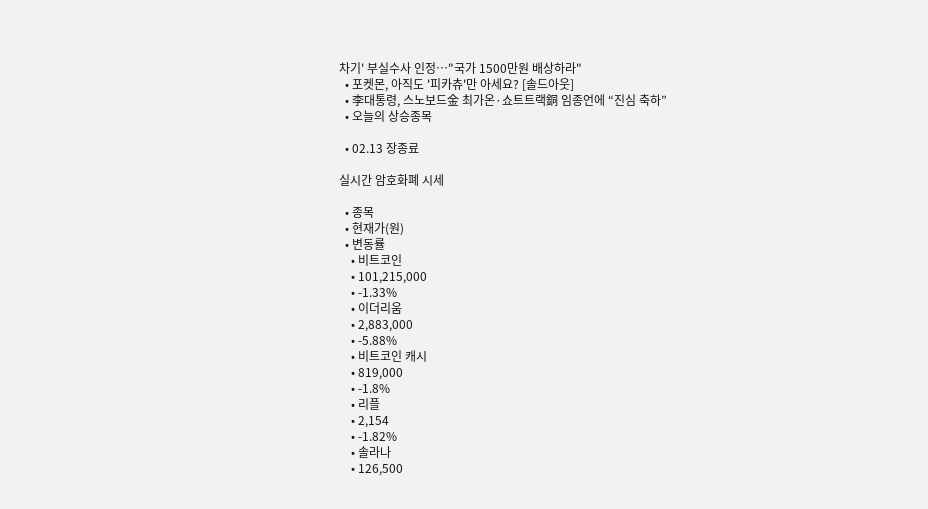차기' 부실수사 인정…"국가 1500만원 배상하라"
  • 포켓몬, 아직도 '피카츄'만 아세요? [솔드아웃]
  • 李대통령, 스노보드金 최가온·쇼트트랙銅 임종언에 “진심 축하”
  • 오늘의 상승종목

  • 02.13 장종료

실시간 암호화폐 시세

  • 종목
  • 현재가(원)
  • 변동률
    • 비트코인
    • 101,215,000
    • -1.33%
    • 이더리움
    • 2,883,000
    • -5.88%
    • 비트코인 캐시
    • 819,000
    • -1.8%
    • 리플
    • 2,154
    • -1.82%
    • 솔라나
    • 126,500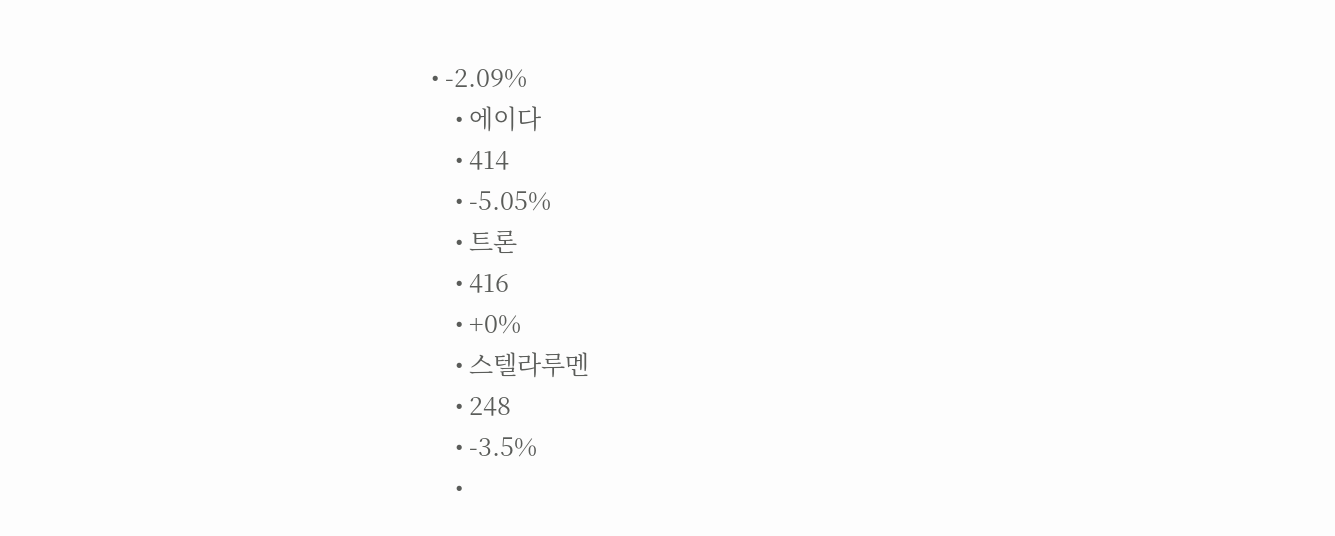• -2.09%
    • 에이다
    • 414
    • -5.05%
    • 트론
    • 416
    • +0%
    • 스텔라루멘
    • 248
    • -3.5%
    •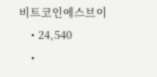비트코인에스브이
    • 24,540
    •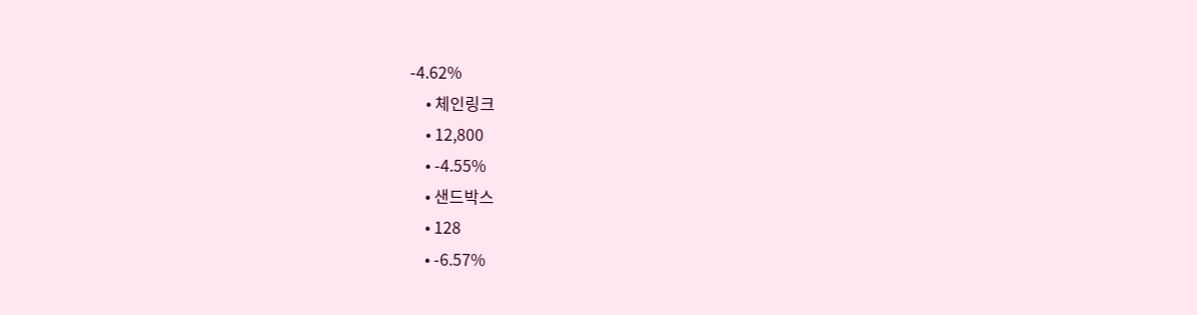-4.62%
    • 체인링크
    • 12,800
    • -4.55%
    • 샌드박스
    • 128
    • -6.57%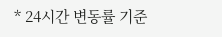* 24시간 변동률 기준